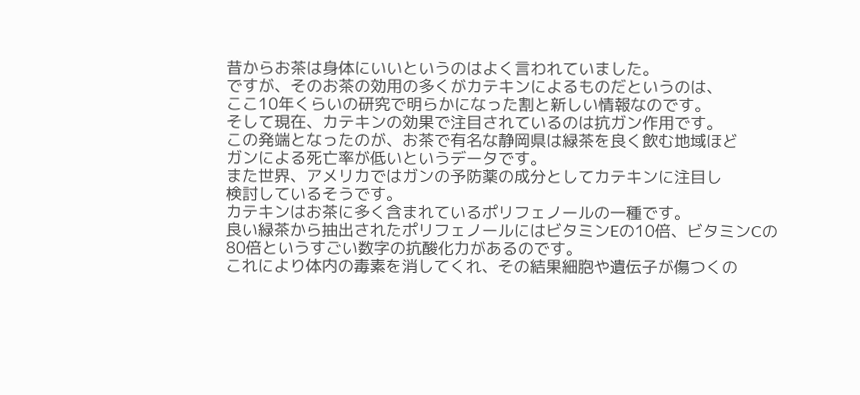昔からお茶は身体にいいというのはよく言われていました。
ですが、そのお茶の効用の多くがカテキンによるものだというのは、
ここ10年くらいの研究で明らかになった割と新しい情報なのです。
そして現在、カテキンの効果で注目されているのは抗ガン作用です。
この発端となったのが、お茶で有名な静岡県は緑茶を良く飲む地域ほど
ガンによる死亡率が低いというデータです。
また世界、アメリカではガンの予防薬の成分としてカテキンに注目し
検討しているそうです。
カテキンはお茶に多く含まれているポリフェノールの一種です。
良い緑茶から抽出されたポリフェノールにはビタミンEの10倍、ビタミンCの
80倍というすごい数字の抗酸化力があるのです。
これにより体内の毒素を消してくれ、その結果細胞や遺伝子が傷つくの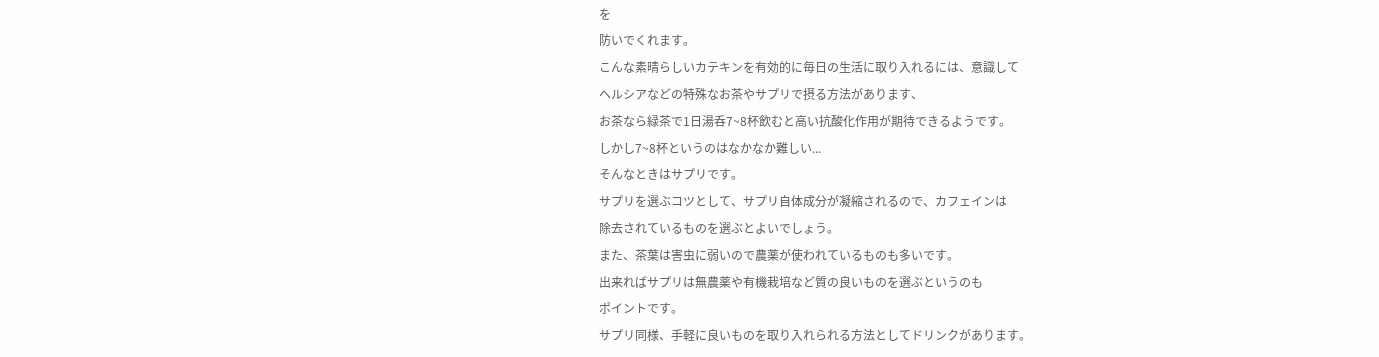を
防いでくれます。
こんな素晴らしいカテキンを有効的に毎日の生活に取り入れるには、意識して
ヘルシアなどの特殊なお茶やサプリで摂る方法があります、
お茶なら緑茶で1日湯呑7~8杯飲むと高い抗酸化作用が期待できるようです。
しかし7~8杯というのはなかなか難しい...
そんなときはサプリです。
サプリを選ぶコツとして、サプリ自体成分が凝縮されるので、カフェインは
除去されているものを選ぶとよいでしょう。
また、茶葉は害虫に弱いので農薬が使われているものも多いです。
出来ればサプリは無農薬や有機栽培など質の良いものを選ぶというのも
ポイントです。
サプリ同様、手軽に良いものを取り入れられる方法としてドリンクがあります。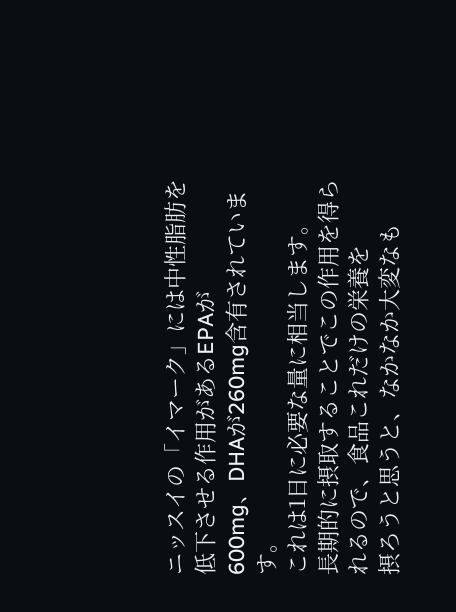ニッスイの「イマーク」には中性脂肪を低下させる作用があるEPAが
600mg、DHAが260mg含有されています。
これは1日に必要な量に相当します。
長期的に摂取することでこの作用を得られるので、食品これだけの栄養を
摂ろうと思うと、なかなか大変なも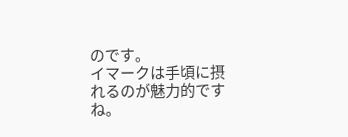のです。
イマークは手頃に摂れるのが魅力的ですね。